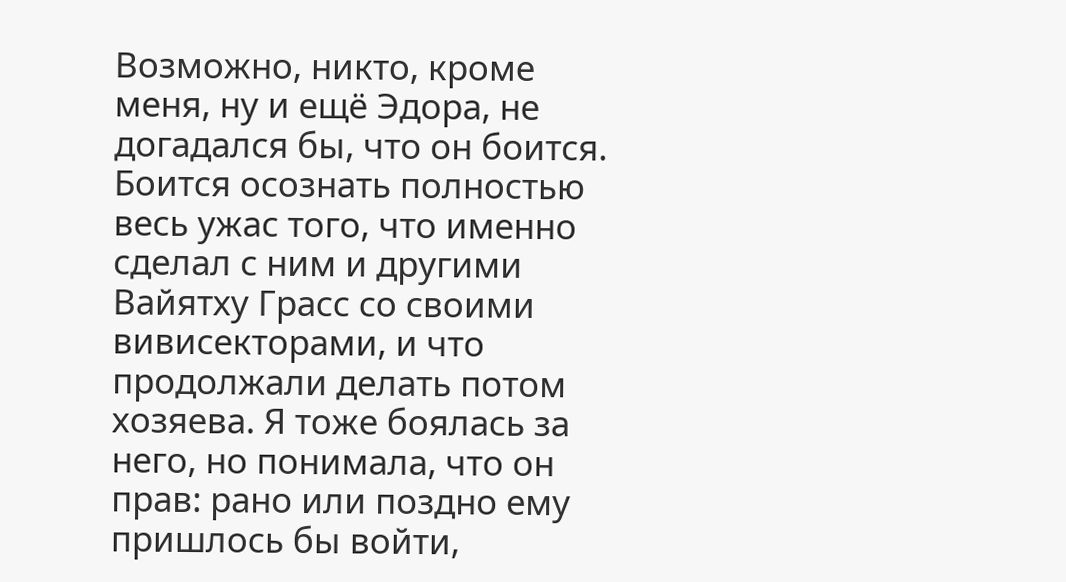Возможно, никто, кроме меня, ну и ещё Эдора, не догадался бы, что он боится. Боится осознать полностью весь ужас того, что именно сделал с ним и другими Вайятху Грасс со своими вивисекторами, и что продолжали делать потом хозяева. Я тоже боялась за него, но понимала, что он прав: рано или поздно ему пришлось бы войти,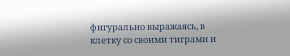фигурально выражаясь, в клетку со своими тиграми и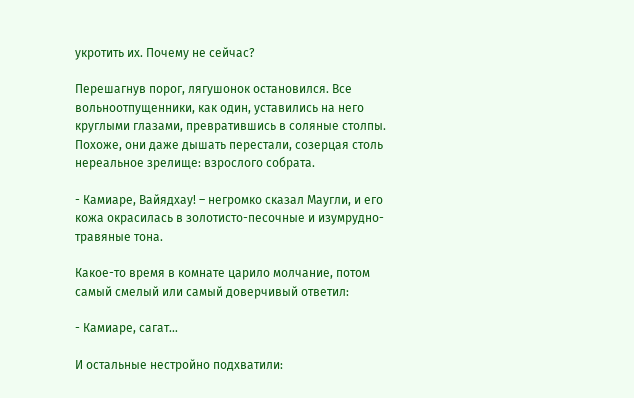укротить их. Почему не сейчас?

Перешагнув порог, лягушонок остановился. Все вольноотпущенники, как один, уставились на него круглыми глазами, превратившись в соляные столпы. Похоже, они даже дышать перестали, созерцая столь нереальное зрелище: взрослого собрата.

- Камиаре, Вайядхау! – негромко сказал Маугли, и его кожа окрасилась в золотисто-песочные и изумрудно-травяные тона.

Какое-то время в комнате царило молчание, потом самый смелый или самый доверчивый ответил:

- Камиаре, сагат…

И остальные нестройно подхватили: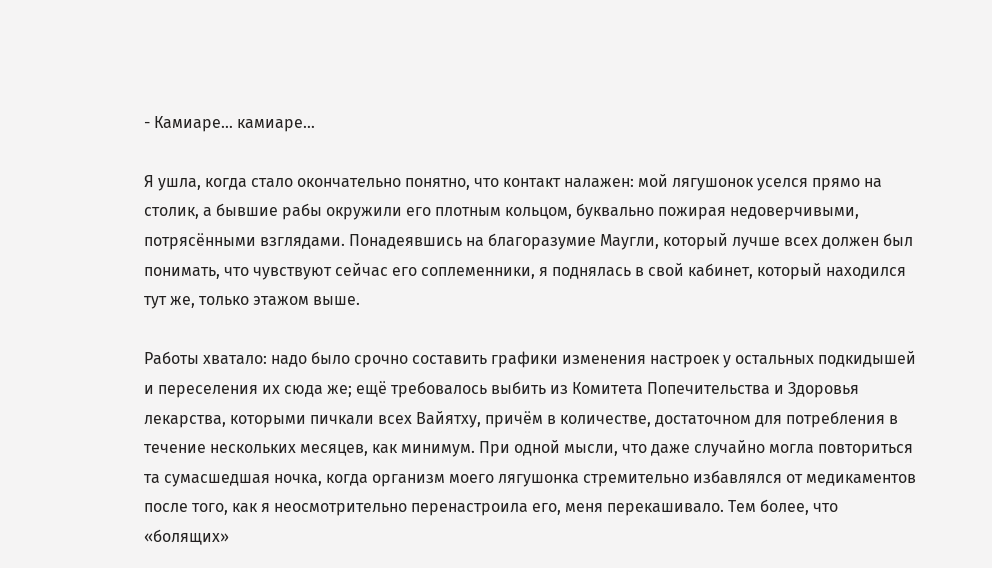- Камиаре… камиаре…

Я ушла, когда стало окончательно понятно, что контакт налажен: мой лягушонок уселся прямо на столик, а бывшие рабы окружили его плотным кольцом, буквально пожирая недоверчивыми, потрясёнными взглядами. Понадеявшись на благоразумие Маугли, который лучше всех должен был понимать, что чувствуют сейчас его соплеменники, я поднялась в свой кабинет, который находился тут же, только этажом выше.

Работы хватало: надо было срочно составить графики изменения настроек у остальных подкидышей и переселения их сюда же; ещё требовалось выбить из Комитета Попечительства и Здоровья лекарства, которыми пичкали всех Вайятху, причём в количестве, достаточном для потребления в течение нескольких месяцев, как минимум. При одной мысли, что даже случайно могла повториться та сумасшедшая ночка, когда организм моего лягушонка стремительно избавлялся от медикаментов после того, как я неосмотрительно перенастроила его, меня перекашивало. Тем более, что «болящих»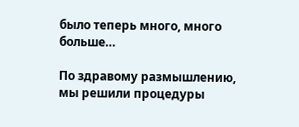было теперь много, много больше…

По здравому размышлению, мы решили процедуры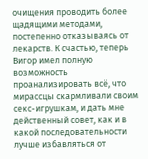очищения проводить более щадящими методами, постепенно отказываясь от лекарств. К счастью, теперь Вигор имел полную возможность проанализировать всё, что мирассцы скармливали своим секс-игрушкам, и дать мне действенный совет, как и в какой последовательности лучше избавляться от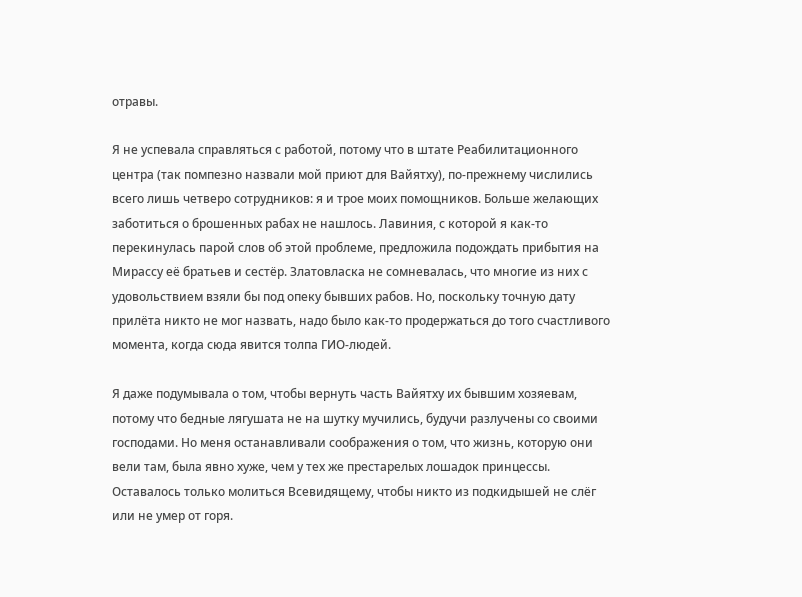отравы.

Я не успевала справляться с работой, потому что в штате Реабилитационного центра (так помпезно назвали мой приют для Вайятху), по-прежнему числились всего лишь четверо сотрудников: я и трое моих помощников. Больше желающих заботиться о брошенных рабах не нашлось. Лавиния, с которой я как-то перекинулась парой слов об этой проблеме, предложила подождать прибытия на Мирассу её братьев и сестёр. Златовласка не сомневалась, что многие из них с удовольствием взяли бы под опеку бывших рабов. Но, поскольку точную дату прилёта никто не мог назвать, надо было как-то продержаться до того счастливого момента, когда сюда явится толпа ГИО-людей.

Я даже подумывала о том, чтобы вернуть часть Вайятху их бывшим хозяевам, потому что бедные лягушата не на шутку мучились, будучи разлучены со своими господами. Но меня останавливали соображения о том, что жизнь, которую они вели там, была явно хуже, чем у тех же престарелых лошадок принцессы. Оставалось только молиться Всевидящему, чтобы никто из подкидышей не слёг или не умер от горя.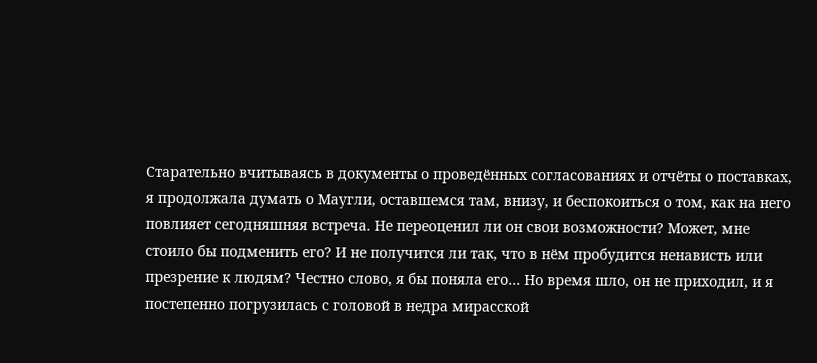Старательно вчитываясь в документы о проведённых согласованиях и отчёты о поставках, я продолжала думать о Маугли, оставшемся там, внизу, и беспокоиться о том, как на него повлияет сегодняшняя встреча. Не переоценил ли он свои возможности? Может, мне стоило бы подменить его? И не получится ли так, что в нём пробудится ненависть или презрение к людям? Честно слово, я бы поняла его… Но время шло, он не приходил, и я постепенно погрузилась с головой в недра мирасской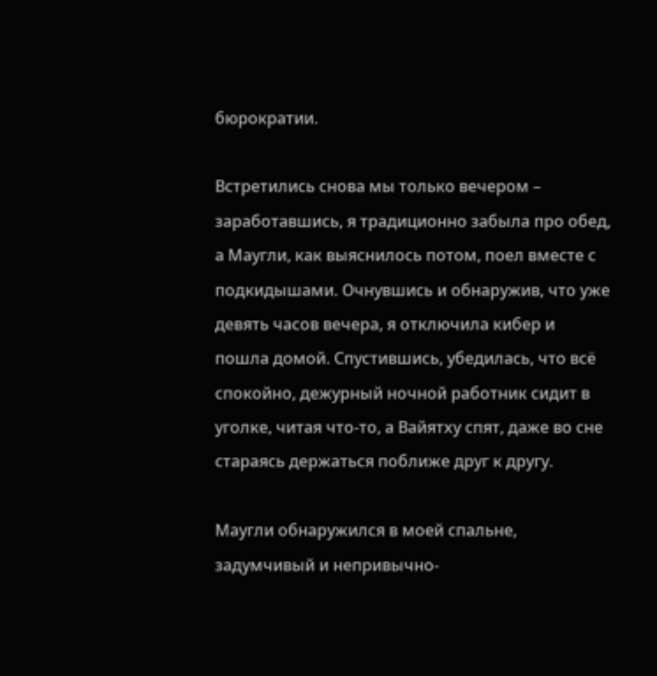бюрократии.

Встретились снова мы только вечером – заработавшись, я традиционно забыла про обед, а Маугли, как выяснилось потом, поел вместе с подкидышами. Очнувшись и обнаружив, что уже девять часов вечера, я отключила кибер и пошла домой. Спустившись, убедилась, что всё спокойно, дежурный ночной работник сидит в уголке, читая что-то, а Вайятху спят, даже во сне стараясь держаться поближе друг к другу.

Маугли обнаружился в моей спальне, задумчивый и непривычно-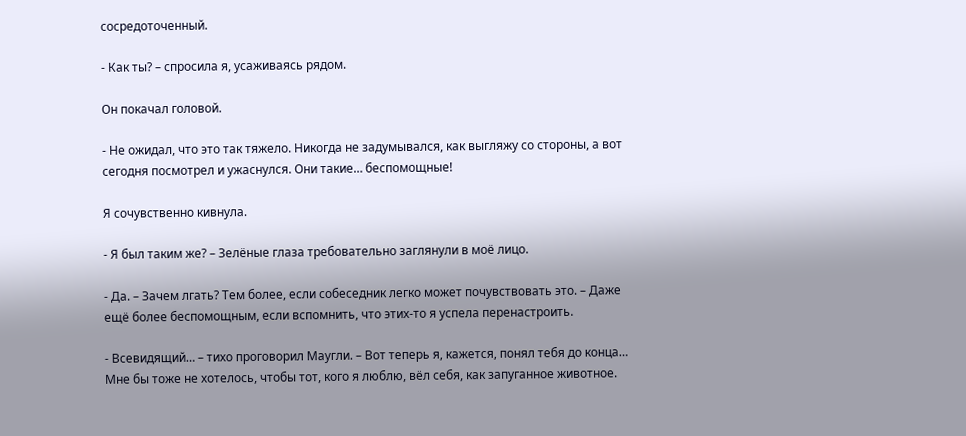сосредоточенный.

- Как ты? – спросила я, усаживаясь рядом.

Он покачал головой.

- Не ожидал, что это так тяжело. Никогда не задумывался, как выгляжу со стороны, а вот сегодня посмотрел и ужаснулся. Они такие… беспомощные!

Я сочувственно кивнула.

- Я был таким же? – Зелёные глаза требовательно заглянули в моё лицо.

- Да. – Зачем лгать? Тем более, если собеседник легко может почувствовать это. – Даже ещё более беспомощным, если вспомнить, что этих-то я успела перенастроить.

- Всевидящий… – тихо проговорил Маугли. – Вот теперь я, кажется, понял тебя до конца… Мне бы тоже не хотелось, чтобы тот, кого я люблю, вёл себя, как запуганное животное.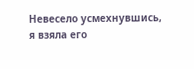Невесело усмехнувшись, я взяла его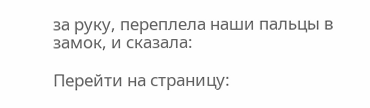за руку, переплела наши пальцы в замок, и сказала:

Перейти на страницу: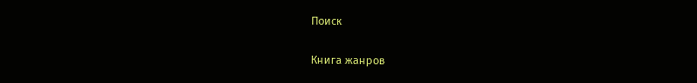Поиск

Книга жанров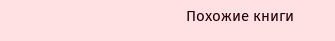Похожие книги